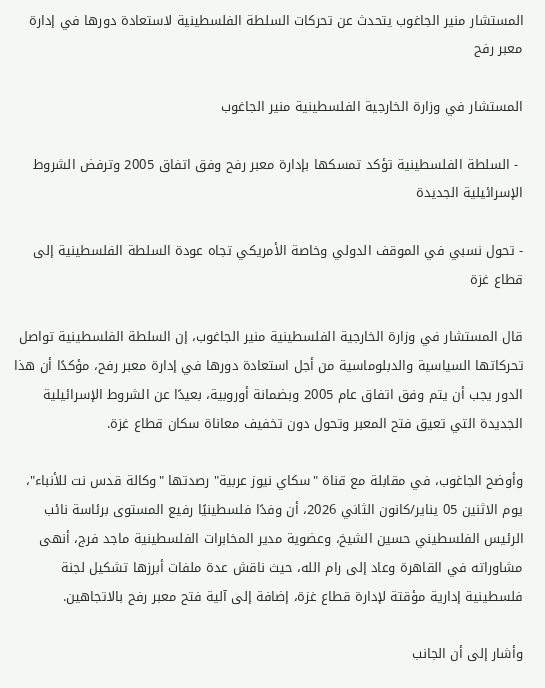المستشار منير الجاغوب يتحدث عن تحركات السلطة الفلسطينية لاستعادة دورها في إدارة معبر رفح

المستشار في وزارة الخارجية الفلسطينية منير الجاغوب

 - السلطة الفلسطينية تؤكد تمسكها بإدارة معبر رفح وفق اتفاق 2005 وترفض الشروط الإسرائيلية الجديدة

- تحول نسبي في الموقف الدولي وخاصة الأمريكي تجاه عودة السلطة الفلسطينية إلى قطاع غزة

قال المستشار في وزارة الخارجية الفلسطينية منير الجاغوب، إن السلطة الفلسطينية تواصل تحركاتها السياسية والدبلوماسية من أجل استعادة دورها في إدارة معبر رفح، مؤكدًا أن هذا الدور يجب أن يتم وفق اتفاق عام 2005 وبضمانة أوروبية، بعيدًا عن الشروط الإسرائيلية الجديدة التي تعيق فتح المعبر وتحول دون تخفيف معاناة سكان قطاع غزة.

وأوضح الجاغوب، في مقابلة مع قناة "سكاي نيوز عربية" رصدتها "وكالة قدس نت للأنباء"، يوم الاثنين 05 يناير/كانون الثاني 2026، أن وفدًا فلسطينيًا رفيع المستوى برئاسة نائب الرئيس الفلسطيني حسين الشيخ، وعضوية مدير المخابرات الفلسطينية ماجد فرج، أنهى مشاوراته في القاهرة وعاد إلى رام الله، حيث ناقش عدة ملفات أبرزها تشكيل لجنة فلسطينية إدارية مؤقتة لإدارة قطاع غزة، إضافة إلى آلية فتح معبر رفح بالاتجاهين.

وأشار إلى أن الجانب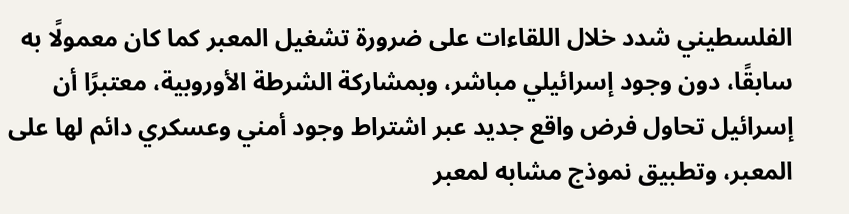الفلسطيني شدد خلال اللقاءات على ضرورة تشغيل المعبر كما كان معمولًا به سابقًا، دون وجود إسرائيلي مباشر، وبمشاركة الشرطة الأوروبية، معتبرًا أن إسرائيل تحاول فرض واقع جديد عبر اشتراط وجود أمني وعسكري دائم لها على المعبر، وتطبيق نموذج مشابه لمعبر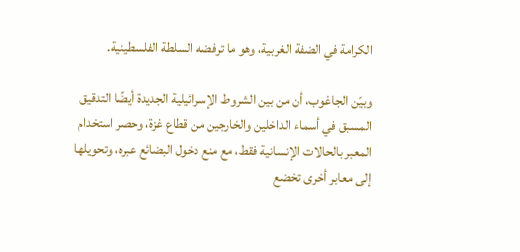الكرامة في الضفة الغربية، وهو ما ترفضه السلطة الفلسطينية.

وبيّن الجاغوب، أن من بين الشروط الإسرائيلية الجديدة أيضًا التدقيق المسبق في أسماء الداخلين والخارجين من قطاع غزة، وحصر استخدام المعبر بالحالات الإنسانية فقط، مع منع دخول البضائع عبره، وتحويلها إلى معابر أخرى تخضع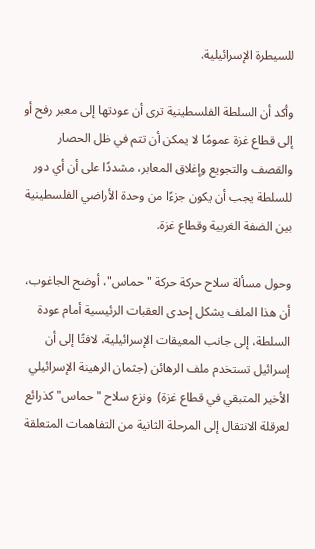للسيطرة الإسرائيلية.

وأكد أن السلطة الفلسطينية ترى أن عودتها إلى معبر رفح أو إلى قطاع غزة عمومًا لا يمكن أن تتم في ظل الحصار والقصف والتجويع وإغلاق المعابر، مشددًا على أن أي دور للسلطة يجب أن يكون جزءًا من وحدة الأراضي الفلسطينية بين الضفة الغربية وقطاع غزة.

وحول مسألة سلاح حركة حركة "حماس"، أوضح الجاغوب، أن هذا الملف يشكل إحدى العقبات الرئيسية أمام عودة السلطة، إلى جانب المعيقات الإسرائيلية، لافتًا إلى أن إسرائيل تستخدم ملف الرهائن (جثمان الرهينة الإسرائيلي الأخير المتبقي في قطاع غزة)  ونزع سلاح "حماس" كذرائع لعرقلة الانتقال إلى المرحلة الثانية من التفاهمات المتعلقة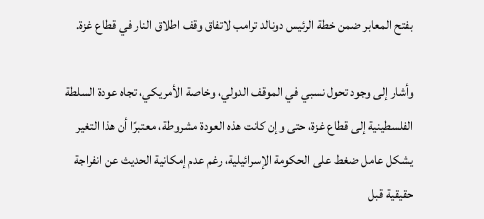بفتح المعابر ضمن خطة الرئيس دونالد ترامب لاتفاق وقف اطلاق النار في قطاع غزة.

وأشار إلى وجود تحول نسبي في الموقف الدولي، وخاصة الأمريكي، تجاه عودة السلطة الفلسطينية إلى قطاع غزة، حتى وإن كانت هذه العودة مشروطة، معتبرًا أن هذا التغير يشكل عامل ضغط على الحكومة الإسرائيلية، رغم عدم إمكانية الحديث عن انفراجة حقيقية قبل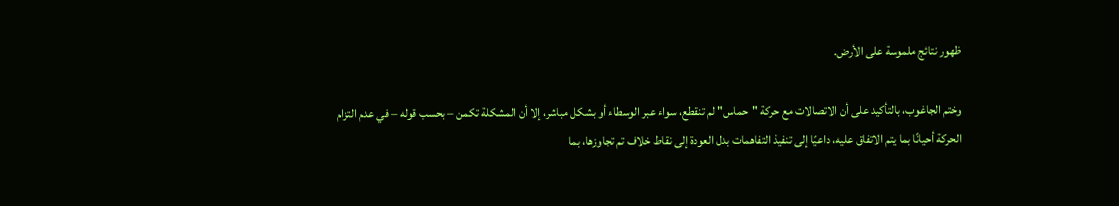ظهور نتائج ملموسة على الأرض.

وختم الجاغوب، بالتأكيد على أن الاتصالات مع حركة "حماس" لم تنقطع، سواء عبر الوسطاء أو بشكل مباشر، إلا أن المشكلة تكمن – بحسب قوله – في عدم التزام الحركة أحيانًا بما يتم الاتفاق عليه، داعيًا إلى تنفيذ التفاهمات بدل العودة إلى نقاط خلاف تم تجاوزها، بما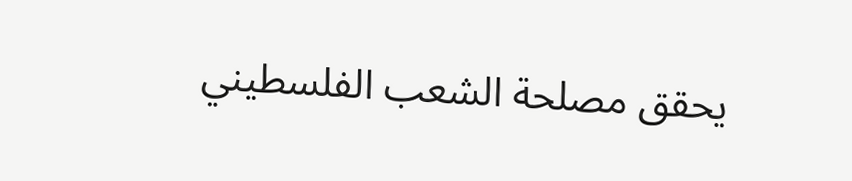يحقق مصلحة الشعب الفلسطيني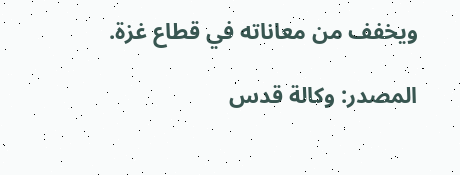ويخفف من معاناته في قطاع غزة.

المصدر: وكالة قدس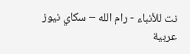نت للأنباء - رام الله – سكاي نيوز عربية